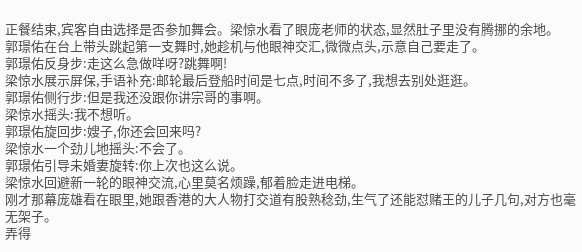正餐结束,宾客自由选择是否参加舞会。梁惊水看了眼庞老师的状态,显然肚子里没有腾挪的余地。
郭璟佑在台上带头跳起第一支舞时,她趁机与他眼神交汇,微微点头,示意自己要走了。
郭璟佑反身步:走这么急做咩呀?跳舞啊!
梁惊水展示屏保,手语补充:邮轮最后登船时间是七点,时间不多了,我想去别处逛逛。
郭璟佑侧行步:但是我还没跟你讲宗哥的事啊。
梁惊水摇头:我不想听。
郭璟佑旋回步:嫂子,你还会回来吗?
梁惊水一个劲儿地摇头:不会了。
郭璟佑引导未婚妻旋转:你上次也这么说。
梁惊水回避新一轮的眼神交流,心里莫名烦躁,郁着脸走进电梯。
刚才那幕庞雄看在眼里,她跟香港的大人物打交道有股熟稔劲,生气了还能怼赌王的儿子几句,对方也毫无架子。
弄得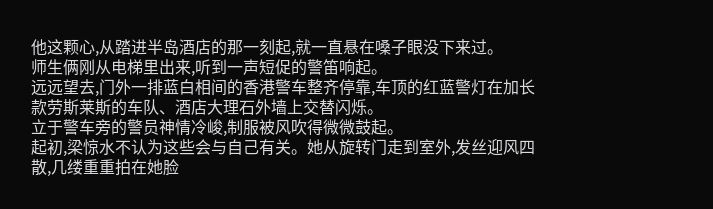他这颗心,从踏进半岛酒店的那一刻起,就一直悬在嗓子眼没下来过。
师生俩刚从电梯里出来,听到一声短促的警笛响起。
远远望去,门外一排蓝白相间的香港警车整齐停靠,车顶的红蓝警灯在加长款劳斯莱斯的车队、酒店大理石外墙上交替闪烁。
立于警车旁的警员神情冷峻,制服被风吹得微微鼓起。
起初,梁惊水不认为这些会与自己有关。她从旋转门走到室外,发丝迎风四散,几缕重重拍在她脸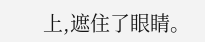上,遮住了眼睛。